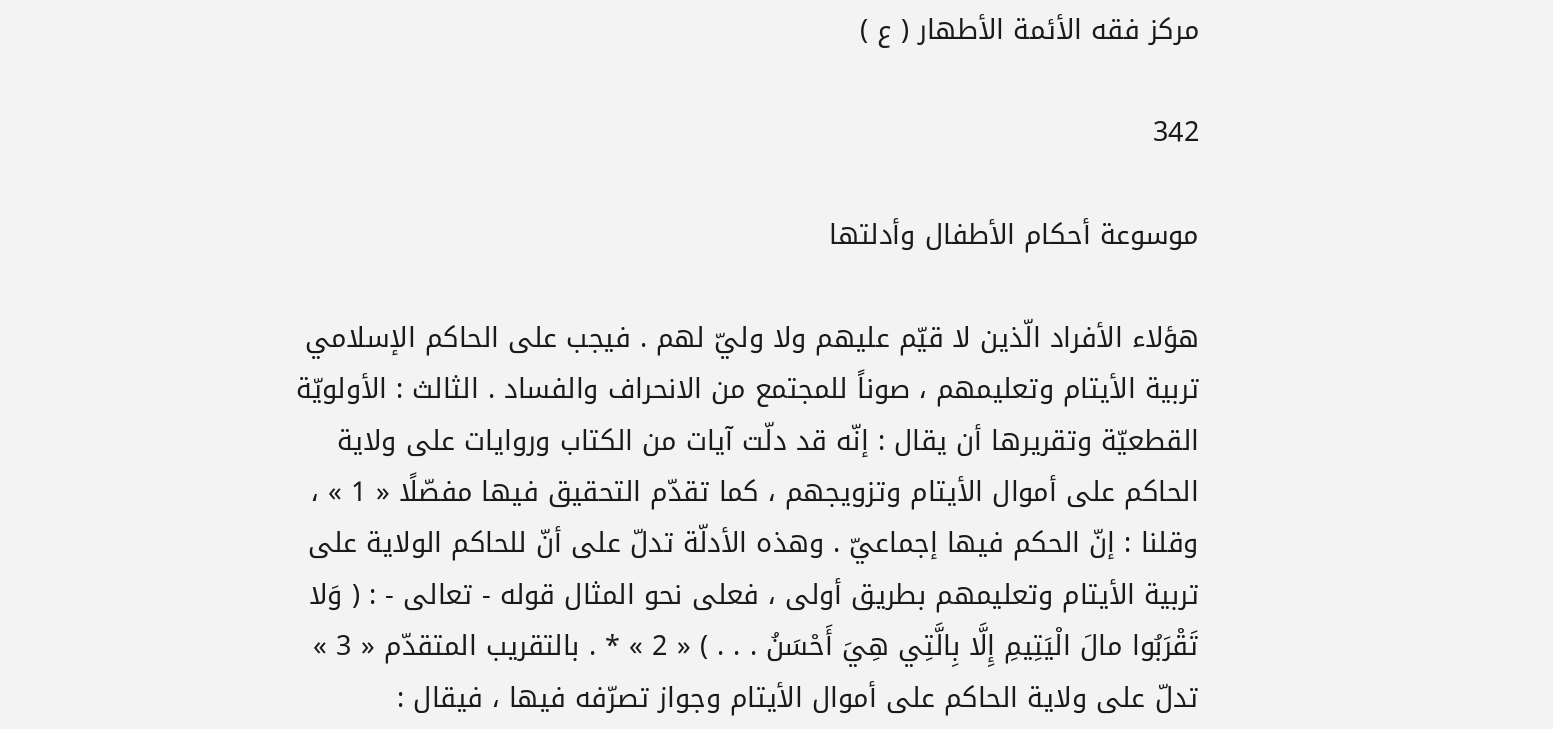مركز فقه الأئمة الأطهار ( ع )

342

موسوعة أحكام الأطفال وأدلتها

هؤلاء الأفراد الّذين لا قيّم عليهم ولا وليّ لهم . فيجب على الحاكم الإسلامي تربية الأيتام وتعليمهم ، صوناً للمجتمع من الانحراف والفساد . الثالث : الأولويّة القطعيّة وتقريرها أن يقال : إنّه قد دلّت آيات من الكتاب وروايات على ولاية الحاكم على أموال الأيتام وتزويجهم ، كما تقدّم التحقيق فيها مفصّلًا « 1 » ، وقلنا : إنّ الحكم فيها إجماعيّ . وهذه الأدلّة تدلّ على أنّ للحاكم الولاية على تربية الأيتام وتعليمهم بطريق أولى ، فعلى نحو المثال قوله - تعالى - : ( وَلا تَقْرَبُوا مالَ الْيَتِيمِ إِلَّا بِالَّتِي هِيَ أَحْسَنُ . . . ) « 2 » * . بالتقريب المتقدّم « 3 » تدلّ على ولاية الحاكم على أموال الأيتام وجواز تصرّفه فيها ، فيقال :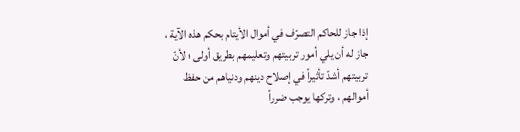إذا جاز للحاكم التصرّف في أموال الأيتام بحكم هذه الآية ، جاز له أن يلي أمور تربيتهم وتعليمهم بطريق أولى ؛ لأنّ تربيتهم أشدّ تأثيراً في إصلاح دينهم ودنياهم من حفظ أموالهم ، وتركها يوجب ضرراً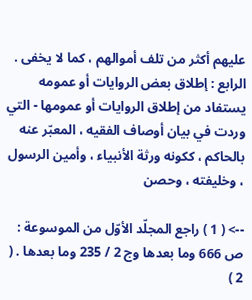عليهم أكثر من تلف أموالهم ، كما لا يخفى . الرابع : إطلاق بعض الروايات أو عمومه يستفاد من إطلاق الروايات أو عمومها - التي وردت في بيان أوصاف الفقيه ، المعبّر عنه بالحاكم ، ككونه ورثة الأنبياء ، وأمين الرسول ، وخليفته ، وحصن

--> ( 1 ) راجع المجلّد الأوّل من الموسوعة : ص 666 وما بعدها وج 2 / 235 وما بعدها . ( 2 )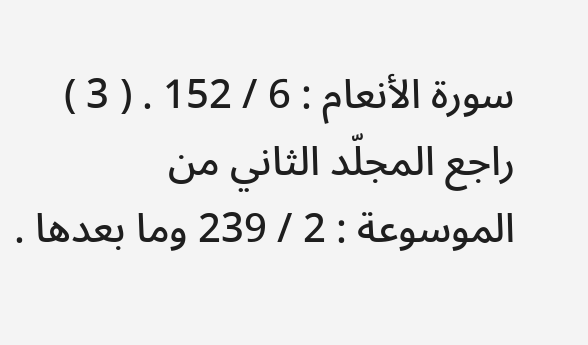سورة الأنعام : 6 / 152 . ( 3 ) راجع المجلّد الثاني من الموسوعة : 2 / 239 وما بعدها .